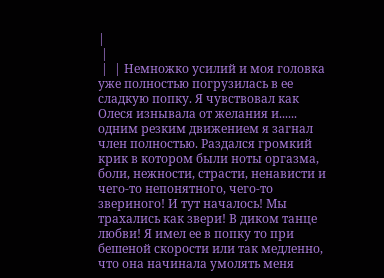|
 |
 |  | Немножко усилий и моя головка уже полностью погрузилась в ее сладкую попку. Я чувствовал как Олеся изнывала от желания и...... одним резким движением я загнал член полностью. Раздался громкий крик в котором были ноты оргазма, боли, нежности, страсти, ненависти и чего-то непонятного, чего-то звериного! И тут началось! Мы трахались как звери! В диком танце любви! Я имел ее в попку то при бешеной скорости или так медленно, что она начинала умолять меня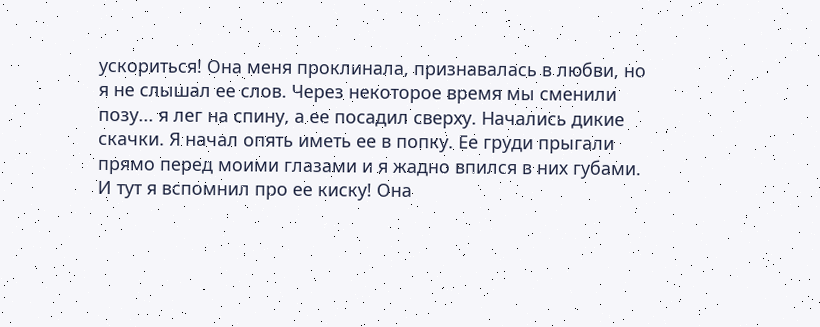ускориться! Она меня проклинала, признавалась в любви, но я не слышал ее слов. Через некоторое время мы сменили позу... я лег на спину, а ее посадил сверху. Начались дикие скачки. Я начал опять иметь ее в попку. Ее груди прыгали прямо перед моими глазами и я жадно впился в них губами. И тут я вспомнил про ее киску! Она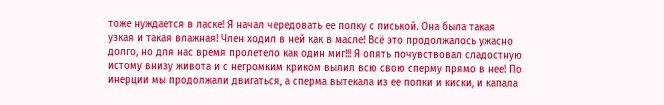тоже нуждается в ласке! Я начал чередовать ее попку с писькой. Она была такая узкая и такая влажная! Член ходил в ней как в масле! Всё это продолжалось ужасно долго, но для нас время пролетело как один миг!!! Я опять почувствовал сладостную истому внизу живота и с негромким криком вылил всю свою сперму прямо в нее! По инерции мы продолжали двигаться, а сперма вытекала из ее попки и киски, и капала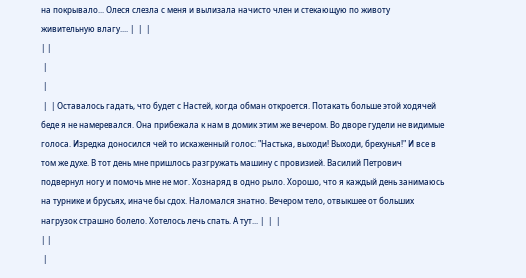на покрывало... Олеся слезла с меня и вылизала начисто член и стекающую по животу живительную влагу.... |  |  |
| |
 |
 |
 |  | Оставалось гадать, что будет с Настей, когда обман откроется. Потакать больше этой ходячей беде я не намеревался. Она прибежала к нам в домик этим же вечером. Во дворе гудели не видимые голоса. Изредка доносился чей то искаженный голос: "Настька, выходи! Выходи, брехунья!" И все в том же духе. В тот день мне пришлось разгружать машину с провизией. Василий Петрович подвернул ногу и помочь мне не мог. Хознаряд в одно рыло. Хорошо, что я каждый день занимаюсь на турнике и брусьях, иначе бы сдох. Наломался знатно. Вечером тело, отвыкшее от больших нагрузок страшно болело. Хотелось лечь спать. А тут... |  |  |
| |
 |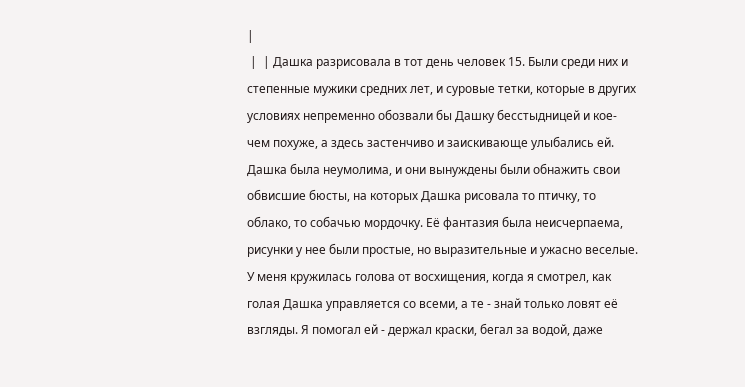|
 |  | Дашка разрисовала в тот день человек 15. Были среди них и степенные мужики средних лет, и суровые тетки, которые в других условиях непременно обозвали бы Дашку бесстыдницей и кое-чем похуже, а здесь застенчиво и заискивающе улыбались ей. Дашка была неумолима, и они вынуждены были обнажить свои обвисшие бюсты, на которых Дашка рисовала то птичку, то облако, то собачью мордочку. Её фантазия была неисчерпаема, рисунки у нее были простые, но выразительные и ужасно веселые. У меня кружилась голова от восхищения, когда я смотрел, как голая Дашка управляется со всеми, а те - знай только ловят её взгляды. Я помогал ей - держал краски, бегал за водой, даже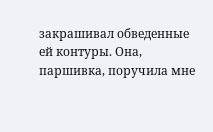закрашивал обведенные ей контуры. Она, паршивка, поручила мне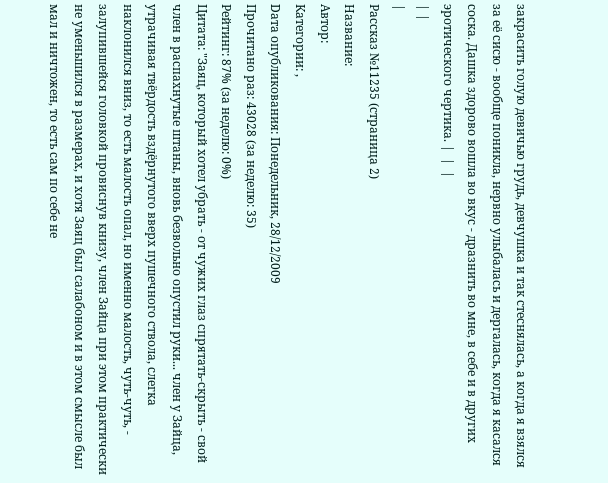закрасить голую девичью грудь, девчушка и так стеснялась, а когда я взялся за её сисю - вообще поникла, нервно улыбалась и дергалась, когда я касался соска. Дашка здорово вошла во вкус - дразнить во мне, в себе и в других эротического чертика. |  |  |
| |
|
Рассказ №11235 (страница 2)
Название:
Автор:
Категории: ,
Dата опубликования: Понедельник, 28/12/2009
Прочитано раз: 43028 (за неделю: 35)
Рейтинг: 87% (за неделю: 0%)
Цитата: "Заяц, который хотел убрать - от чужих глаз спрятать-скрыть - свой член в распахнутые штаны, вновь безвольно опустил руки... член у Зайца, утрачивая твёрдость вздёрнутого вверх пушечного ствола, слегка наклонился вниз, то есть малость опал, но именно малость, чуть-чуть, - залупившейся головкой провиснув книзу, член Зайца при этом практически не уменьшился в размерах, и хотя Заяц был салабоном и в этом смысле был мал и ничтожен, то есть сам по себе не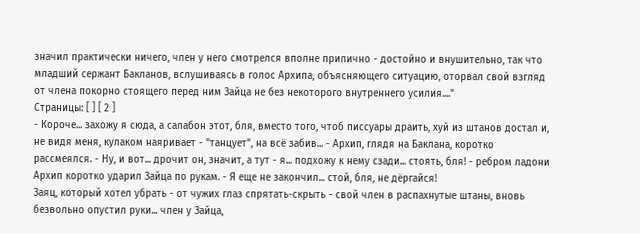значил практически ничего, член у него смотрелся вполне прилично - достойно и внушительно, так что младший сержант Бакланов, вслушиваясь в голос Архипа, объясняющего ситуацию, оторвал свой взгляд от члена покорно стоящего перед ним Зайца не без некоторого внутреннего усилия...."
Страницы: [ ] [ 2 ]
- Короче... захожу я сюда, а салабон этот, бля, вместо того, чтоб писсуары драить, хуй из штанов достал и, не видя меня, кулаком наяривает - "танцует", на всё забив... - Архип, глядя на Баклана, коротко рассмеялся. - Ну, и вот... дрочит он, значит, а тут - я... подхожу к нему сзади... стоять, бля! - ребром ладони Архип коротко ударил Зайца по рукам. - Я еще не закончил... стой, бля, не дёргайся!
Заяц, который хотел убрать - от чужих глаз спрятать-скрыть - свой член в распахнутые штаны, вновь безвольно опустил руки... член у Зайца,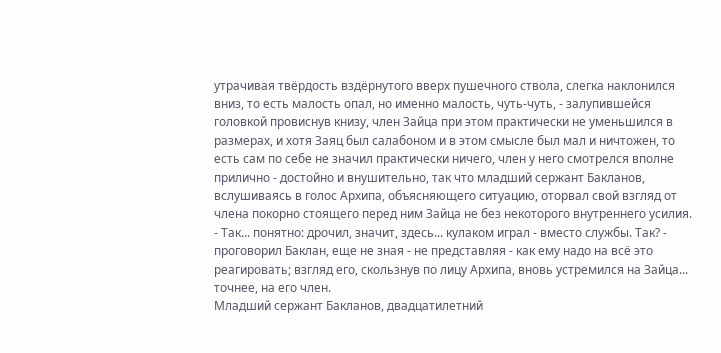утрачивая твёрдость вздёрнутого вверх пушечного ствола, слегка наклонился вниз, то есть малость опал, но именно малость, чуть-чуть, - залупившейся головкой провиснув книзу, член Зайца при этом практически не уменьшился в размерах, и хотя Заяц был салабоном и в этом смысле был мал и ничтожен, то есть сам по себе не значил практически ничего, член у него смотрелся вполне прилично - достойно и внушительно, так что младший сержант Бакланов, вслушиваясь в голос Архипа, объясняющего ситуацию, оторвал свой взгляд от члена покорно стоящего перед ним Зайца не без некоторого внутреннего усилия.
- Так... понятно: дрочил, значит, здесь... кулаком играл - вместо службы. Так? - проговорил Баклан, еще не зная - не представляя - как ему надо на всё это реагировать; взгляд его, скользнув по лицу Архипа, вновь устремился на Зайца... точнее, на его член.
Младший сержант Бакланов, двадцатилетний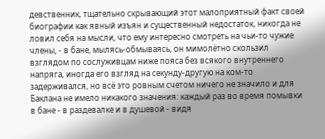девственник, тщательно скрывающий этот малоприятный факт своей биографии как явный изъян и существенный недостаток, никогда не ловил себя на мысли, что ему интересно смотреть на чьи-то чужие члены, - в бане, мылясь-обмываясь, он мимолётно скользил взглядом по сослуживцам ниже пояса без всякого внутреннего напряга, иногда его взгляд на секунду-другую на ком-то задерживался, но всё это ровным счетом ничего не значило и для Баклана не имело никакого значения: каждый раз во время помывки в бане - в раздевалке и в душевой - видя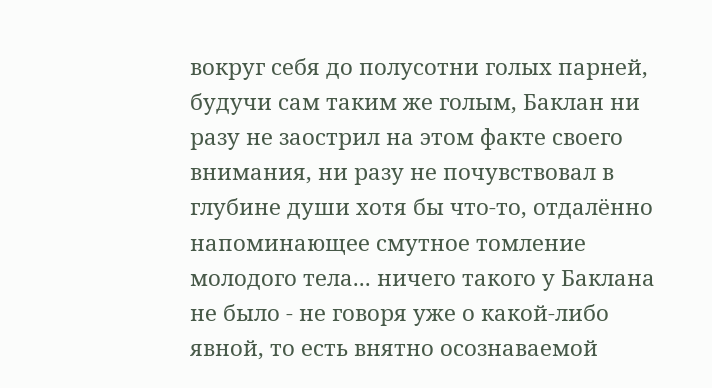вокруг себя до полусотни голых парней, будучи сам таким же голым, Баклан ни разу не заострил на этом факте своего внимания, ни разу не почувствовал в глубине души хотя бы что-то, отдалённо напоминающее смутное томление молодого тела... ничего такого у Баклана не было - не говоря уже о какой-либо явной, то есть внятно осознаваемой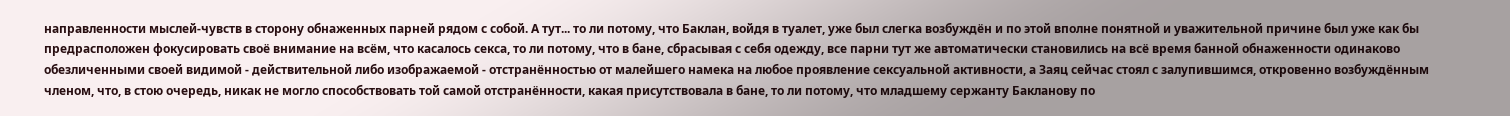направленности мыслей-чувств в сторону обнаженных парней рядом с собой. А тут... то ли потому, что Баклан, войдя в туалет, уже был слегка возбуждён и по этой вполне понятной и уважительной причине был уже как бы предрасположен фокусировать своё внимание на всём, что касалось секса, то ли потому, что в бане, сбрасывая с себя одежду, все парни тут же автоматически становились на всё время банной обнаженности одинаково обезличенными своей видимой - действительной либо изображаемой - отстранённостью от малейшего намека на любое проявление сексуальной активности, а Заяц сейчас стоял с залупившимся, откровенно возбуждённым членом, что, в стою очередь, никак не могло способствовать той самой отстранённости, какая присутствовала в бане, то ли потому, что младшему сержанту Бакланову по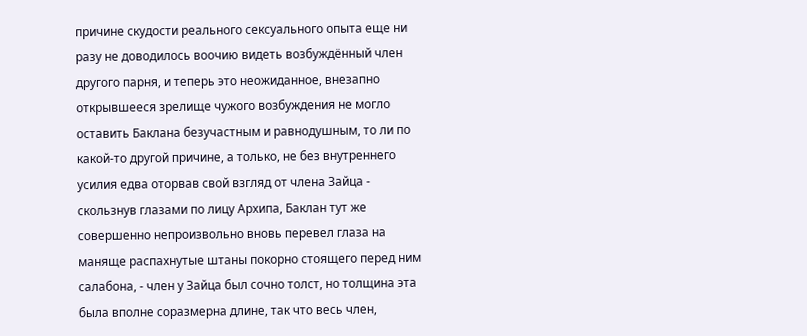причине скудости реального сексуального опыта еще ни разу не доводилось воочию видеть возбуждённый член другого парня, и теперь это неожиданное, внезапно открывшееся зрелище чужого возбуждения не могло оставить Баклана безучастным и равнодушным, то ли по какой-то другой причине, а только, не без внутреннего усилия едва оторвав свой взгляд от члена Зайца - скользнув глазами по лицу Архипа, Баклан тут же совершенно непроизвольно вновь перевел глаза на маняще распахнутые штаны покорно стоящего перед ним салабона, - член у Зайца был сочно толст, но толщина эта была вполне соразмерна длине, так что весь член,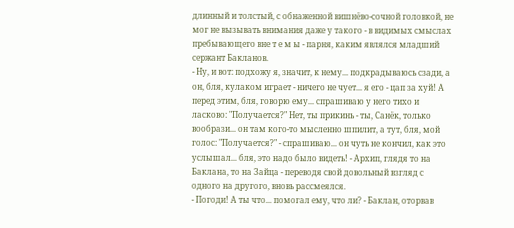длинный и толстый, с обнаженной вишнёво-сочной головкой, не мог не вызывать внимания даже у такого - в видимых смыслах пребывающего вне т е м ы - парня, каким являлся младший сержант Бакланов.
- Ну, и вот: подхожу я, значит, к нему... подкрадываюсь сзади, а он, бля, кулаком играет - ничего не чует... я его - цап за хуй! А перед этим, бля, говорю ему... спрашиваю у него тихо и ласково: "Получается?" Нет, ты прикинь - ты, Санёк, только вообрази... он там кого-то мысленно шпилит, а тут, бля, мой голос: "Получается?" - спрашиваю... он чуть не кончил, как это услышал... бля, это надо было видеть! - Архип, глядя то на Баклана, то на Зайца - переводя свой довольный взгляд с одного на другого, вновь рассмеялся.
- Погоди! А ты что... помогал ему, что ли? - Баклан, оторвав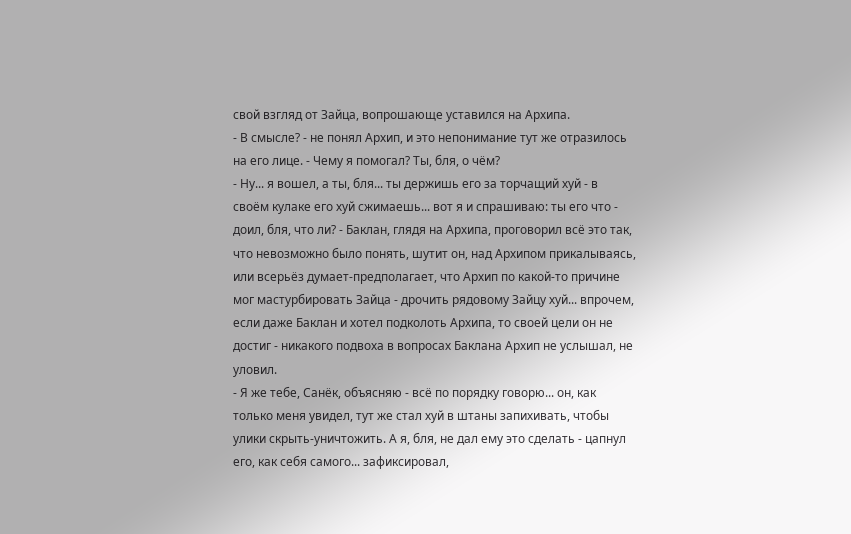свой взгляд от Зайца, вопрошающе уставился на Архипа.
- В смысле? - не понял Архип, и это непонимание тут же отразилось на его лице. - Чему я помогал? Ты, бля, о чём?
- Ну... я вошел, а ты, бля... ты держишь его за торчащий хуй - в своём кулаке его хуй сжимаешь... вот я и спрашиваю: ты его что - доил, бля, что ли? - Баклан, глядя на Архипа, проговорил всё это так, что невозможно было понять, шутит он, над Архипом прикалываясь, или всерьёз думает-предполагает, что Архип по какой-то причине мог мастурбировать Зайца - дрочить рядовому Зайцу хуй... впрочем, если даже Баклан и хотел подколоть Архипа, то своей цели он не достиг - никакого подвоха в вопросах Баклана Архип не услышал, не уловил.
- Я же тебе, Санёк, объясняю - всё по порядку говорю... он, как только меня увидел, тут же стал хуй в штаны запихивать, чтобы улики скрыть-уничтожить. А я, бля, не дал ему это сделать - цапнул его, как себя самого... зафиксировал,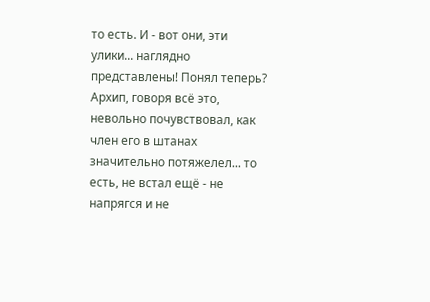то есть. И - вот они, эти улики... наглядно представлены! Понял теперь?
Архип, говоря всё это, невольно почувствовал, как член его в штанах значительно потяжелел... то есть, не встал ещё - не напрягся и не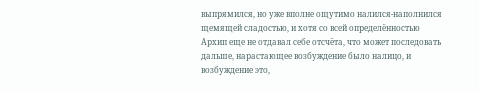выпрямился, но уже вполне ощутимо налился-наполнился щемящей сладостью, и хотя со всей определённостью Архип еще не отдавал себе отсчёта, что может последовать дальше, нарастающее возбуждение было налицо, и возбуждение это,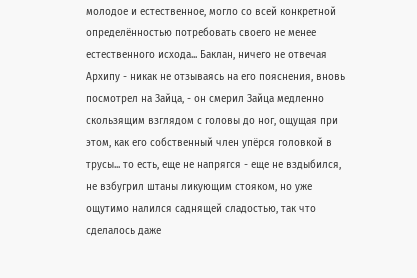молодое и естественное, могло со всей конкретной определённостью потребовать своего не менее естественного исхода... Баклан, ничего не отвечая Архипу - никак не отзываясь на его пояснения, вновь посмотрел на Зайца, - он смерил Зайца медленно скользящим взглядом с головы до ног, ощущая при этом, как его собственный член упёрся головкой в трусы... то есть, еще не напрягся - еще не вздыбился, не взбугрил штаны ликующим стояком, но уже ощутимо налился саднящей сладостью, так что сделалось даже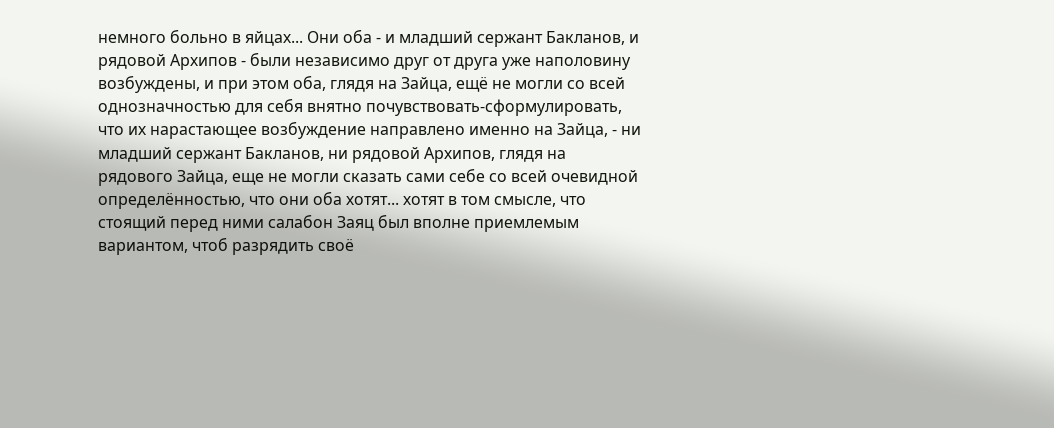немного больно в яйцах... Они оба - и младший сержант Бакланов, и рядовой Архипов - были независимо друг от друга уже наполовину возбуждены, и при этом оба, глядя на Зайца, ещё не могли со всей однозначностью для себя внятно почувствовать-сформулировать, что их нарастающее возбуждение направлено именно на Зайца, - ни младший сержант Бакланов, ни рядовой Архипов, глядя на рядового Зайца, еще не могли сказать сами себе со всей очевидной определённостью, что они оба хотят... хотят в том смысле, что стоящий перед ними салабон Заяц был вполне приемлемым вариантом, чтоб разрядить своё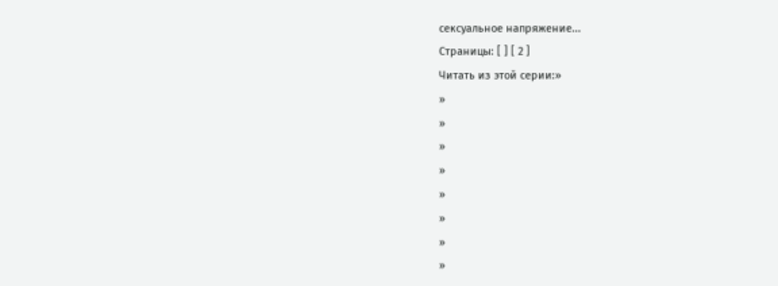сексуальное напряжение...
Страницы: [ ] [ 2 ]
Читать из этой серии:»
»
»
»
»
»
»
»
»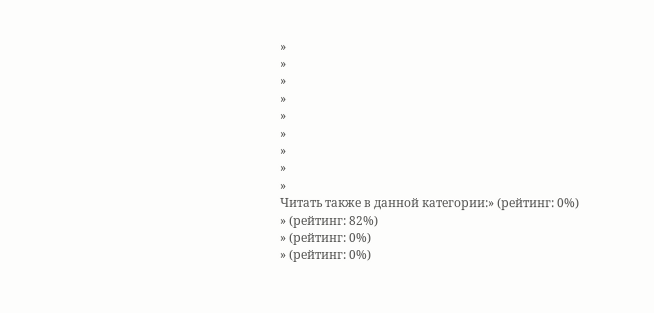»
»
»
»
»
»
»
»
»
Читать также в данной категории:» (рейтинг: 0%)
» (рейтинг: 82%)
» (рейтинг: 0%)
» (рейтинг: 0%)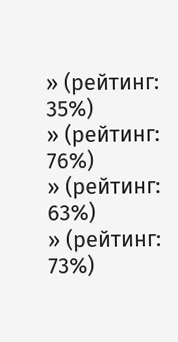» (рейтинг: 35%)
» (рейтинг: 76%)
» (рейтинг: 63%)
» (рейтинг: 73%)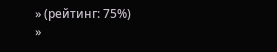» (рейтинг: 75%)
»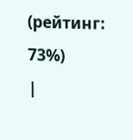(рейтинг: 73%)
|